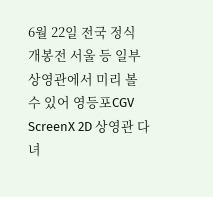6월 22일 전국 정식 개봉전 서울 등 일부 상영관에서 미리 볼 수 있어 영등포CGV ScreenX 2D 상영관 다녀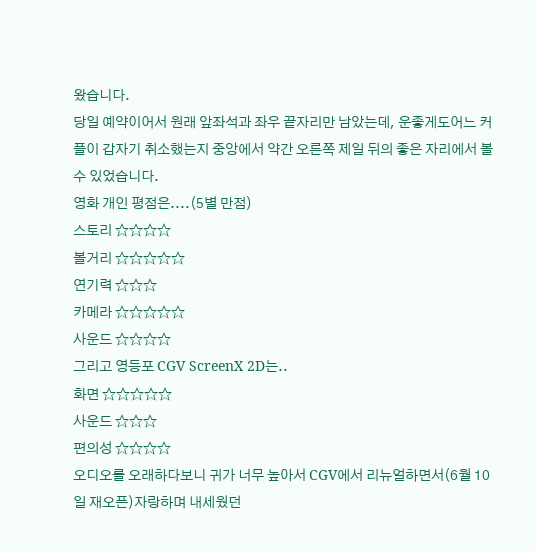왔습니다.
당일 예약이어서 원래 앞좌석과 좌우 끝자리만 남았는데, 운좋게도어느 커플이 갑자기 취소했는지 중앙에서 약간 오른쪽 제일 뒤의 좋은 자리에서 볼 수 있었습니다.
영화 개인 평점은....(5별 만점)
스토리 ☆☆☆☆
볼거리 ☆☆☆☆☆
연기력 ☆☆☆
카메라 ☆☆☆☆☆
사운드 ☆☆☆☆
그리고 영등포 CGV ScreenX 2D는..
화면 ☆☆☆☆☆
사운드 ☆☆☆
편의성 ☆☆☆☆
오디오를 오래하다보니 귀가 너무 높아서 CGV에서 리뉴얼하면서(6월 10일 재오픈)자랑하며 내세웠던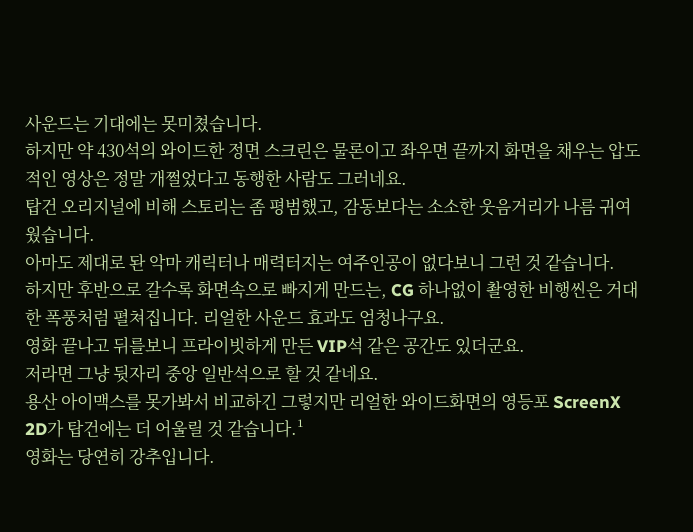사운드는 기대에는 못미쳤습니다.
하지만 약 430석의 와이드한 정면 스크린은 물론이고 좌우면 끝까지 화면을 채우는 압도적인 영상은 정말 개쩔었다고 동행한 사람도 그러네요.
탑건 오리지널에 비해 스토리는 좀 평범했고, 감동보다는 소소한 웃음거리가 나름 귀여웠습니다.
아마도 제대로 돤 악마 캐릭터나 매력터지는 여주인공이 없다보니 그런 것 같습니다.
하지만 후반으로 갈수록 화면속으로 빠지게 만드는, CG 하나없이 촬영한 비행씬은 거대한 폭풍처럼 펼쳐집니다. 리얼한 사운드 효과도 엄청나구요.
영화 끝나고 뒤를보니 프라이빗하게 만든 VIP석 같은 공간도 있더군요.
저라면 그냥 뒷자리 중앙 일반석으로 할 것 같네요.
용산 아이맥스를 못가봐서 비교하긴 그렇지만 리얼한 와이드화면의 영등포 ScreenX 2D가 탑건에는 더 어울릴 것 같습니다.¹
영화는 당연히 강추입니다.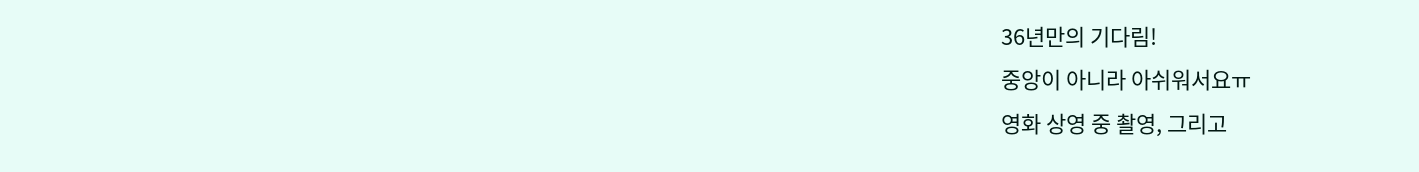36년만의 기다림!
중앙이 아니라 아쉬워서요ㅠ
영화 상영 중 촬영, 그리고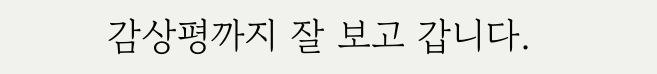감상평까지 잘 보고 갑니다.